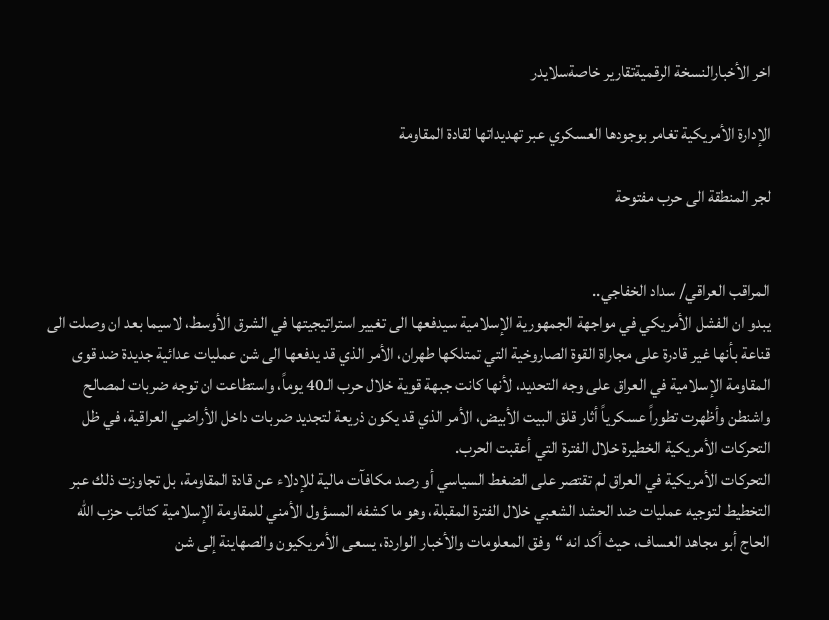اخر الأخبارالنسخة الرقميةتقارير خاصةسلايدر

الإدارة الأمريكية تغامر بوجودها العسكري عبر تهديداتها لقادة المقاومة

لجر المنطقة الى حرب مفتوحة


المراقب العراقي/ سداد الخفاجي..
يبدو ان الفشل الأمريكي في مواجهة الجمهورية الإسلامية سيدفعها الى تغيير استراتيجيتها في الشرق الأوسط، لاسيما بعد ان وصلت الى قناعة بأنها غير قادرة على مجاراة القوة الصاروخية التي تمتلكها طهران، الأمر الذي قد يدفعها الى شن عمليات عدائية جديدة ضد قوى المقاومة الإسلامية في العراق على وجه التحديد، لأنها كانت جبهة قوية خلال حرب الـ40 يوماً، واستطاعت ان توجه ضربات لمصالح واشنطن وأظهرت تطوراً عسكرياً أثار قلق البيت الأبيض، الأمر الذي قد يكون ذريعة لتجديد ضربات داخل الأراضي العراقية، في ظل التحركات الأمريكية الخطيرة خلال الفترة التي أعقبت الحرب.
التحركات الأمريكية في العراق لم تقتصر على الضغط السياسي أو رصد مكافآت مالية للإدلاء عن قادة المقاومة، بل تجاوزت ذلك عبر التخطيط لتوجيه عمليات ضد الحشد الشعبي خلال الفترة المقبلة، وهو ما كشفه المسؤول الأمني للمقاومة الإسلامية كتائب حزب الله الحاج أبو مجاهد العساف، حيث أكد انه “وفق المعلومات والأخبار الواردة، يسعى الأمريكيون والصهاينة إلى شن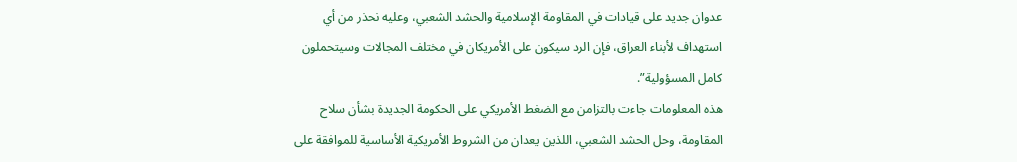عدوان جديد على قيادات في المقاومة الإسلامية والحشد الشعبي، وعليه نحذر من أي استهداف لأبناء العراق، فإن الرد سيكون على الأمريكان في مختلف المجالات وسيتحملون كامل المسؤولية”.
هذه المعلومات جاءت بالتزامن مع الضغط الأمريكي على الحكومة الجديدة بشأن سلاح المقاومة، وحل الحشد الشعبي، اللذين يعدان من الشروط الأمريكية الأساسية للموافقة على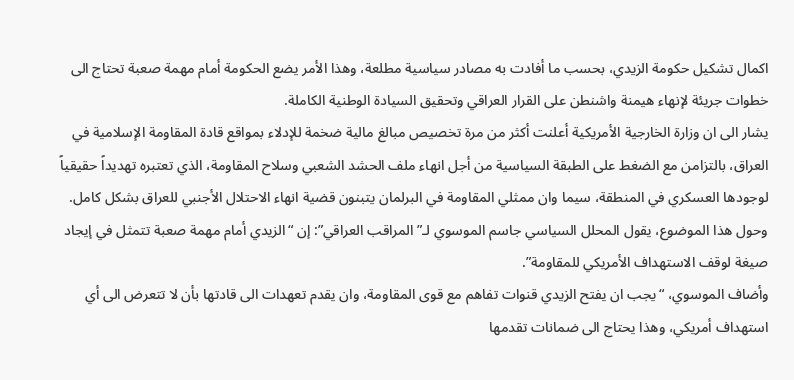اكمال تشكيل حكومة الزيدي، بحسب ما أفادت به مصادر سياسية مطلعة، وهذا الأمر يضع الحكومة أمام مهمة صعبة تحتاج الى خطوات جريئة لإنهاء هيمنة واشنطن على القرار العراقي وتحقيق السيادة الوطنية الكاملة.
يشار الى ان وزارة الخارجية الأمريكية أعلنت أكثر من مرة تخصيص مبالغ مالية ضخمة للإدلاء بمواقع قادة المقاومة الإسلامية في العراق، بالتزامن مع الضغط على الطبقة السياسية من أجل انهاء ملف الحشد الشعبي وسلاح المقاومة، الذي تعتبره تهديداً حقيقياً لوجودها العسكري في المنطقة، سيما وان ممثلي المقاومة في البرلمان يتبنون قضية انهاء الاحتلال الأجنبي للعراق بشكل كامل.
وحول هذا الموضوع، يقول المحلل السياسي جاسم الموسوي لـ”المراقب العراقي”: إن “الزيدي أمام مهمة صعبة تتمثل في إيجاد صيغة لوقف الاستهداف الأمريكي للمقاومة”.
وأضاف الموسوي، “يجب ان يفتح الزيدي قنوات تفاهم مع قوى المقاومة، وان يقدم تعهدات الى قادتها بأن لا تتعرض الى أي استهداف أمريكي، وهذا يحتاج الى ضمانات تقدمها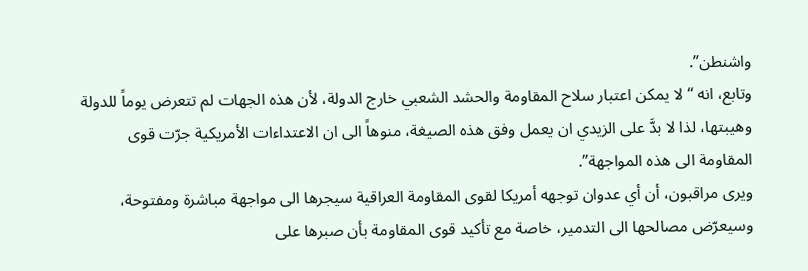واشنطن”.
وتابع، انه “لا يمكن اعتبار سلاح المقاومة والحشد الشعبي خارج الدولة، لأن هذه الجهات لم تتعرض يوماً للدولة وهيبتها، لذا لا بدَّ على الزيدي ان يعمل وفق هذه الصيغة، منوهاً الى ان الاعتداءات الأمريكية جرّت قوى المقاومة الى هذه المواجهة”.
ويرى مراقبون، أن أي عدوان توجهه أمريكا لقوى المقاومة العراقية سيجرها الى مواجهة مباشرة ومفتوحة، وسيعرّض مصالحها الى التدمير، خاصة مع تأكيد قوى المقاومة بأن صبرها على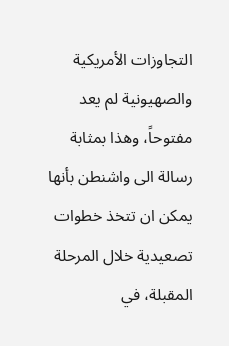التجاوزات الأمريكية والصهيونية لم يعد مفتوحاً، وهذا بمثابة رسالة الى واشنطن بأنها يمكن ان تتخذ خطوات تصعيدية خلال المرحلة المقبلة، في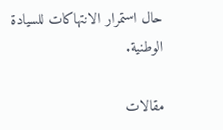حال استمرار الانتهاكات للسيادة الوطنية.

مقالات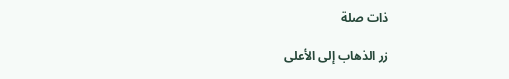ذات صلة

زر الذهاب إلى الأعلى